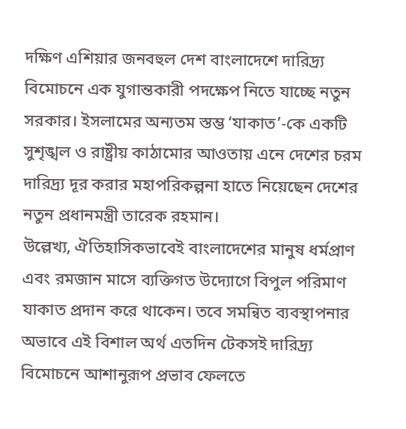দক্ষিণ এশিয়ার জনবহুল দেশ বাংলাদেশে দারিদ্র্য বিমোচনে এক যুগান্তকারী পদক্ষেপ নিতে যাচ্ছে নতুন সরকার। ইসলামের অন্যতম স্তম্ভ ‘যাকাত’-কে একটি সুশৃঙ্খল ও রাষ্ট্রীয় কাঠামোর আওতায় এনে দেশের চরম দারিদ্র্য দূর করার মহাপরিকল্পনা হাতে নিয়েছেন দেশের নতুন প্রধানমন্ত্রী তারেক রহমান।
উল্লেখ্য, ঐতিহাসিকভাবেই বাংলাদেশের মানুষ ধর্মপ্রাণ এবং রমজান মাসে ব্যক্তিগত উদ্যোগে বিপুল পরিমাণ যাকাত প্রদান করে থাকেন। তবে সমন্বিত ব্যবস্থাপনার অভাবে এই বিশাল অর্থ এতদিন টেকসই দারিদ্র্য বিমোচনে আশানুরূপ প্রভাব ফেলতে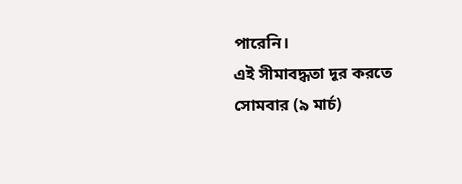পারেনি।
এই সীমাবদ্ধতা দূর করতে সোমবার (৯ মার্চ)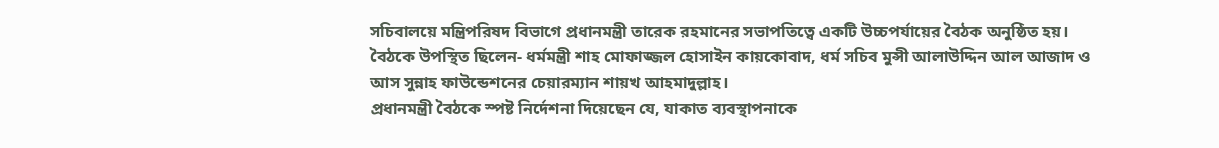সচিবালয়ে মন্ত্রিপরিষদ বিভাগে প্রধানমন্ত্রী তারেক রহমানের সভাপতিত্বে একটি উচ্চপর্যায়ের বৈঠক অনুষ্ঠিত হয়। বৈঠকে উপস্থিত ছিলেন- ধর্মমন্ত্রী শাহ মোফাজ্জল হোসাইন কায়কোবাদ, ধর্ম সচিব মুন্সী আলাউদ্দিন আল আজাদ ও আস সুন্নাহ ফাউন্ডেশনের চেয়ারম্যান শায়খ আহমাদুল্লাহ।
প্রধানমন্ত্রী বৈঠকে স্পষ্ট নির্দেশনা দিয়েছেন যে, যাকাত ব্যবস্থাপনাকে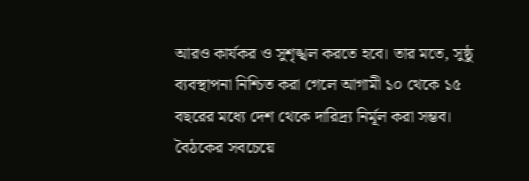আরও কার্যকর ও সুশৃঙ্খল করতে হবে। তার মতে, সুষ্ঠু ব্যবস্থাপনা নিশ্চিত করা গেলে আগামী ১০ থেকে ১৫ বছরের মধ্যে দেশ থেকে দারিদ্র্য নির্মূল করা সম্ভব।
বৈঠকের সবচেয়ে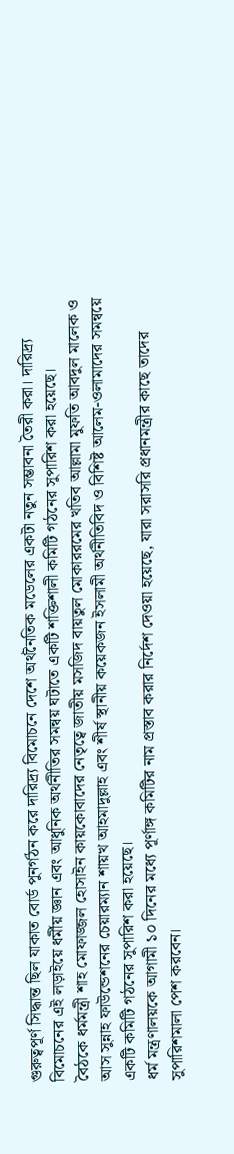গুরুত্বপূর্ণ সিদ্ধান্ত ছিল যাকাত বোর্ড পুনর্গঠন করে দারিদ্র্য বিমোচনে দেশে অর্থনৈতিক মডেলের একটা নতুন সম্ভাবনা তৈরী করা। দারিদ্র্য বিমোচনের এই লড়াইয়ে ধর্মীয় জ্ঞান এবং আধুনিক অর্থনীতির সমন্বয় ঘটাতে একটি শক্তিশালী কমিটি গঠনের সুপারিশ করা হয়েছে।
বৈঠকে ধর্মমন্ত্রী শাহ মোফাজ্জল হোসাইন কায়কোবাদের নেতৃত্বে জাতীয় মসজিদ বায়তুল মোকাররমের খতিব আল্লামা মুফতি আবদুল মালেক ও আস সুন্নাহ ফাউন্ডেশনের চেয়ারম্যান শায়খ আহমাদুল্লাহ এবং শীর্ষ স্থানীয় কয়েকজন ইসলামী অর্থনীতিবিদ ও বিশিষ্ট আলেম-ওলামাদের সমন্বয়ে একটি কমিটি গঠনের সুপারিশ করা হয়েছে।
ধর্ম মন্ত্রণালয়কে আগামী ১০ দিনের মধ্যে পূর্ণাঙ্গ কমিটির নাম প্রস্তাব করার নির্দেশ দেওয়া হয়েছে, যারা সরাসরি প্রধানমন্ত্রীর কাছে তাদের সুপারিশমালা পেশ করবেন।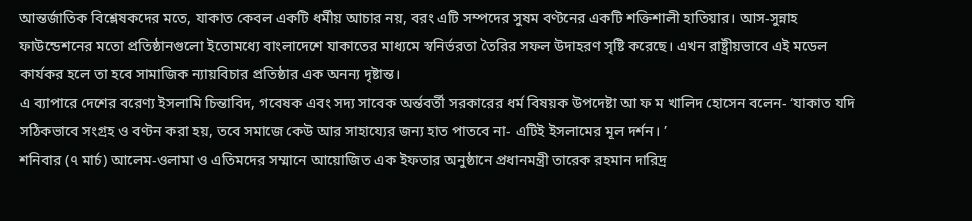আন্তর্জাতিক বিশ্লেষকদের মতে, যাকাত কেবল একটি ধর্মীয় আচার নয়, বরং এটি সম্পদের সুষম বণ্টনের একটি শক্তিশালী হাতিয়ার। আস-সুন্নাহ ফাউন্ডেশনের মতো প্রতিষ্ঠানগুলো ইতোমধ্যে বাংলাদেশে যাকাতের মাধ্যমে স্বনির্ভরতা তৈরির সফল উদাহরণ সৃষ্টি করেছে। এখন রাষ্ট্রীয়ভাবে এই মডেল কার্যকর হলে তা হবে সামাজিক ন্যায়বিচার প্রতিষ্ঠার এক অনন্য দৃষ্টান্ত।
এ ব্যাপারে দেশের বরেণ্য ইসলামি চিন্তাবিদ, গবেষক এবং সদ্য সাবেক অর্ন্তবর্তী সরকারের ধর্ম বিষয়ক উপদেষ্টা আ ফ ম খালিদ হোসেন বলেন- ‘যাকাত যদি সঠিকভাবে সংগ্রহ ও বণ্টন করা হয়, তবে সমাজে কেউ আর সাহায্যের জন্য হাত পাতবে না- এটিই ইসলামের মূল দর্শন। ’
শনিবার (৭ মার্চ) আলেম-ওলামা ও এতিমদের সম্মানে আয়োজিত এক ইফতার অনুষ্ঠানে প্রধানমন্ত্রী তারেক রহমান দারিদ্র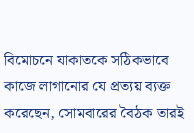বিমোচনে যাকাতকে সঠিকভাবে কাজে লাগানোর যে প্রত্যয় ব্যক্ত করেছেন, সোমবারের বৈঠক তারই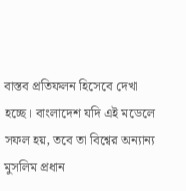বাস্তব প্রতিফলন হিসেবে দেখা হচ্ছে। বাংলাদেশ যদি এই মডেলে সফল হয়, তবে তা বিশ্বের অন্যান্য মুসলিম প্রধান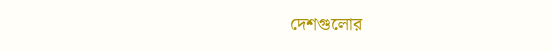দেশগুলোর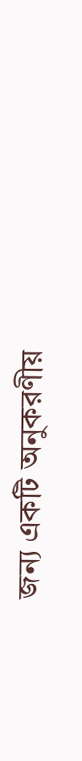জন্য একটি অনুকরণীয়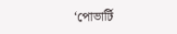‘পোভার্টি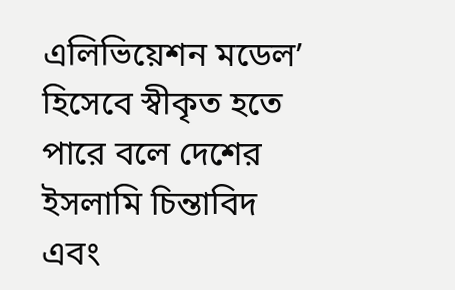এলিভিয়েশন মডেল’ হিসেবে স্বীকৃত হতে পারে বলে দেশের ইসলামি চিন্তাবিদ এবং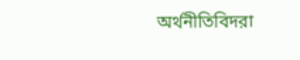অর্থনীতিবিদরা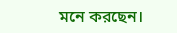মনে করছেন।